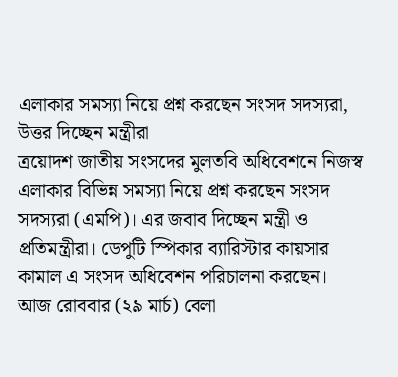এলাকার সমস্যা নিয়ে প্রশ্ন করছেন সংসদ সদস্যরা, উত্তর দিচ্ছেন মন্ত্রীরা
ত্রয়োদশ জাতীয় সংসদের মুলতবি অধিবেশনে নিজস্ব এলাকার বিভিন্ন সমস্যা নিয়ে প্রশ্ন করছেন সংসদ সদস্যরা (এমপি)। এর জবাব দিচ্ছেন মন্ত্রী ও প্রতিমন্ত্রীরা। ডেপুটি স্পিকার ব্যারিস্টার কায়সার কামাল এ সংসদ অধিবেশন পরিচালনা করছেন।
আজ রোববার (২৯ মার্চ) বেলা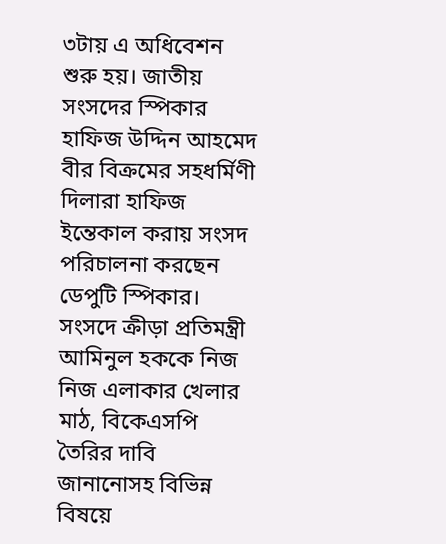৩টায় এ অধিবেশন শুরু হয়। জাতীয় সংসদের স্পিকার হাফিজ উদ্দিন আহমেদ বীর বিক্রমের সহধর্মিণী দিলারা হাফিজ ইন্তেকাল করায় সংসদ পরিচালনা করছেন ডেপুটি স্পিকার।
সংসদে ক্রীড়া প্রতিমন্ত্রী আমিনুল হককে নিজ নিজ এলাকার খেলার মাঠ, বিকেএসপি তৈরির দাবি জানানোসহ বিভিন্ন বিষয়ে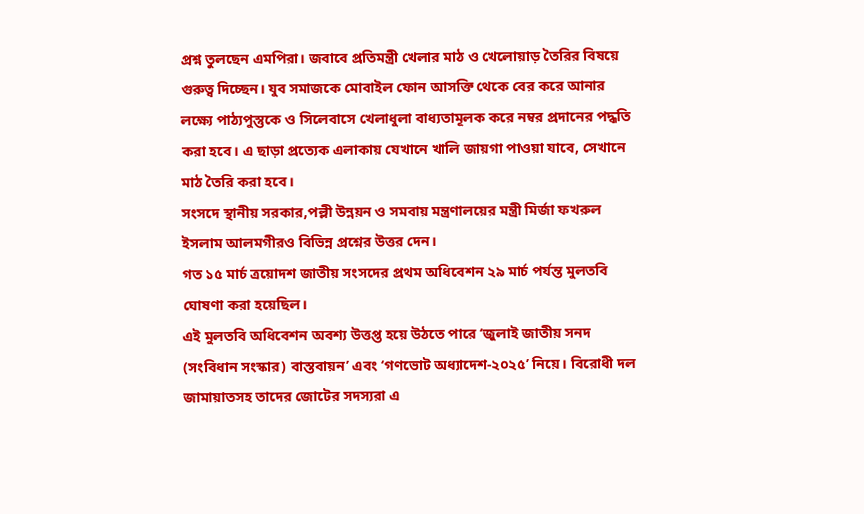প্রশ্ন তুলছেন এমপিরা। জবাবে প্রতিমন্ত্রী খেলার মাঠ ও খেলোয়াড় তৈরির বিষয়ে গুরুত্ব দিচ্ছেন। যুব সমাজকে মোবাইল ফোন আসক্তি থেকে বের করে আনার লক্ষ্যে পাঠ্যপুস্তুকে ও সিলেবাসে খেলাধুলা বাধ্যতামূলক করে নম্বর প্রদানের পদ্ধতি করা হবে। এ ছাড়া প্রত্যেক এলাকায় যেখানে খালি জায়গা পাওয়া যাবে, সেখানে মাঠ তৈরি করা হবে।
সংসদে স্থানীয় সরকার,পল্লী উন্নয়ন ও সমবায় মন্ত্রণালয়ের মন্ত্রী মির্জা ফখরুল ইসলাম আলমগীরও বিভিন্ন প্রশ্নের উত্তর দেন।
গত ১৫ মার্চ ত্রয়োদশ জাতীয় সংসদের প্রথম অধিবেশন ২৯ মার্চ পর্যন্ত মুলতবি ঘোষণা করা হয়েছিল।
এই মুলতবি অধিবেশন অবশ্য উত্তপ্ত হয়ে উঠতে পারে ‘জুলাই জাতীয় সনদ (সংবিধান সংস্কার) বাস্তবায়ন’ এবং ‘গণভোট অধ্যাদেশ-২০২৫’ নিয়ে। বিরোধী দল জামায়াতসহ তাদের জোটের সদস্যরা এ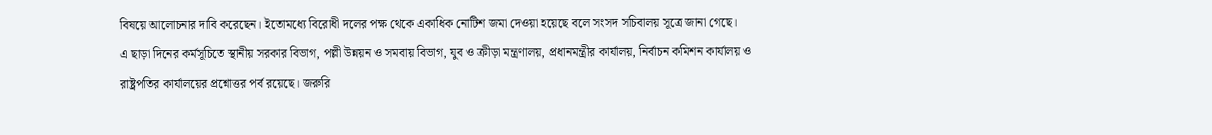বিষয়ে আলোচনার দাবি করেছেন। ইতোমধ্যে বিরোধী দলের পক্ষ থেকে একাধিক নোটিশ জমা দেওয়া হয়েছে বলে সংসদ সচিবালয় সূত্রে জানা গেছে।
এ ছাড়া দিনের কর্মসূচিতে স্থানীয় সরকার বিভাগ, পল্লী উন্নয়ন ও সমবায় বিভাগ, যুব ও ক্রীড়া মন্ত্রণালয়, প্রধানমন্ত্রীর কার্যালয়, নির্বাচন কমিশন কার্যালয় ও রাষ্ট্রপতির কার্যালয়ের প্রশ্নোত্তর পর্ব রয়েছে। জরুরি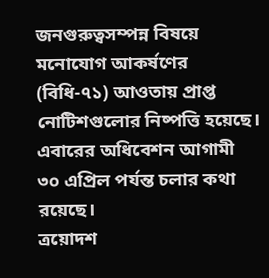জনগুরুত্বসম্পন্ন বিষয়ে মনোযোগ আকর্ষণের (বিধি-৭১) আওতায় প্রাপ্ত নোটিশগুলোর নিষ্পত্তি হয়েছে। এবারের অধিবেশন আগামী ৩০ এপ্রিল পর্যন্ত চলার কথা রয়েছে।
ত্রয়োদশ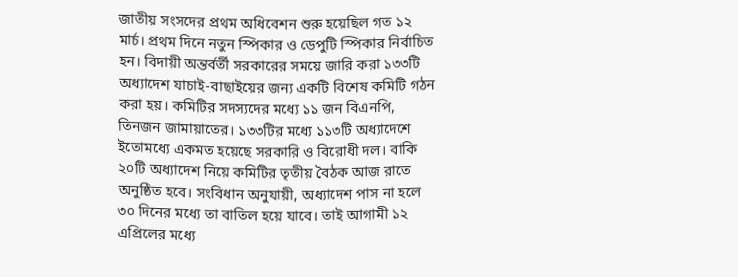জাতীয় সংসদের প্রথম অধিবেশন শুরু হয়েছিল গত ১২ মার্চ। প্রথম দিনে নতুন স্পিকার ও ডেপুটি স্পিকার নির্বাচিত হন। বিদায়ী অন্তর্বর্তী সরকারের সময়ে জারি করা ১৩৩টি অধ্যাদেশ যাচাই-বাছাইয়ের জন্য একটি বিশেষ কমিটি গঠন করা হয়। কমিটির সদস্যদের মধ্যে ১১ জন বিএনপি, তিনজন জামায়াতের। ১৩৩টির মধ্যে ১১৩টি অধ্যাদেশে ইতোমধ্যে একমত হয়েছে সরকারি ও বিরোধী দল। বাকি ২০টি অধ্যাদেশ নিয়ে কমিটির তৃতীয় বৈঠক আজ রাতে অনুষ্ঠিত হবে। সংবিধান অনুযায়ী, অধ্যাদেশ পাস না হলে ৩০ দিনের মধ্যে তা বাতিল হয়ে যাবে। তাই আগামী ১২ এপ্রিলের মধ্যে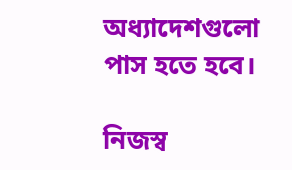অধ্যাদেশগুলো পাস হতে হবে।

নিজস্ব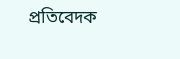প্রতিবেদক